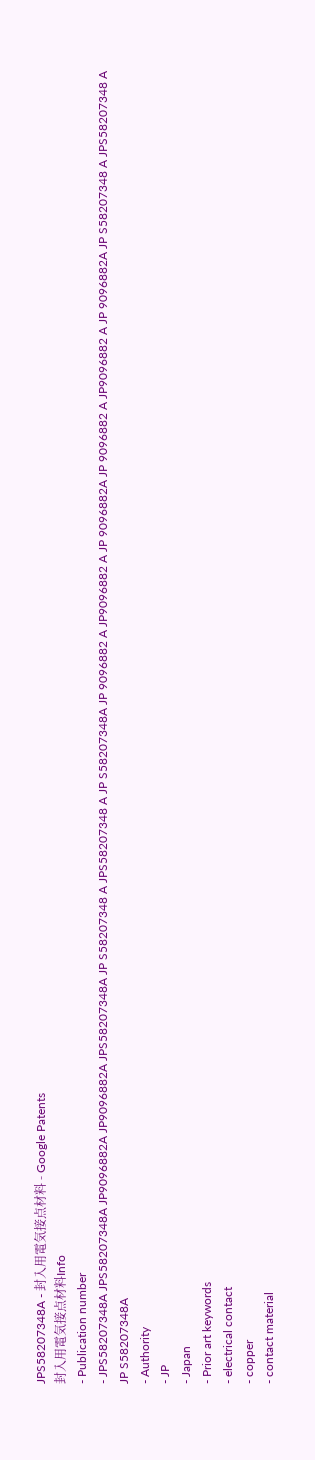JPS58207348A - 封入用電気接点材料 - Google Patents
封入用電気接点材料Info
- Publication number
- JPS58207348A JPS58207348A JP9096882A JP9096882A JPS58207348A JP S58207348 A JPS58207348 A JP S58207348A JP 9096882 A JP9096882 A JP 9096882A JP 9096882 A JP9096882 A JP 9096882A JP S58207348 A JPS58207348 A JP S58207348A
- Authority
- JP
- Japan
- Prior art keywords
- electrical contact
- copper
- contact material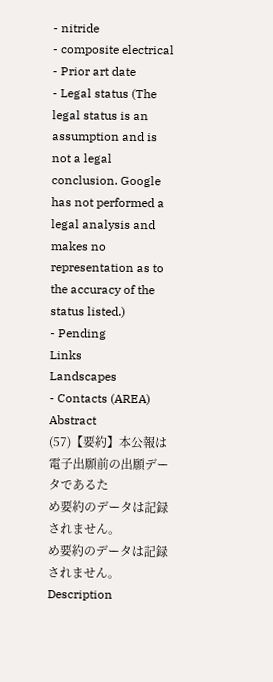- nitride
- composite electrical
- Prior art date
- Legal status (The legal status is an assumption and is not a legal conclusion. Google has not performed a legal analysis and makes no representation as to the accuracy of the status listed.)
- Pending
Links
Landscapes
- Contacts (AREA)
Abstract
(57)【要約】本公報は電子出願前の出願データであるた
め要約のデータは記録されません。
め要約のデータは記録されません。
Description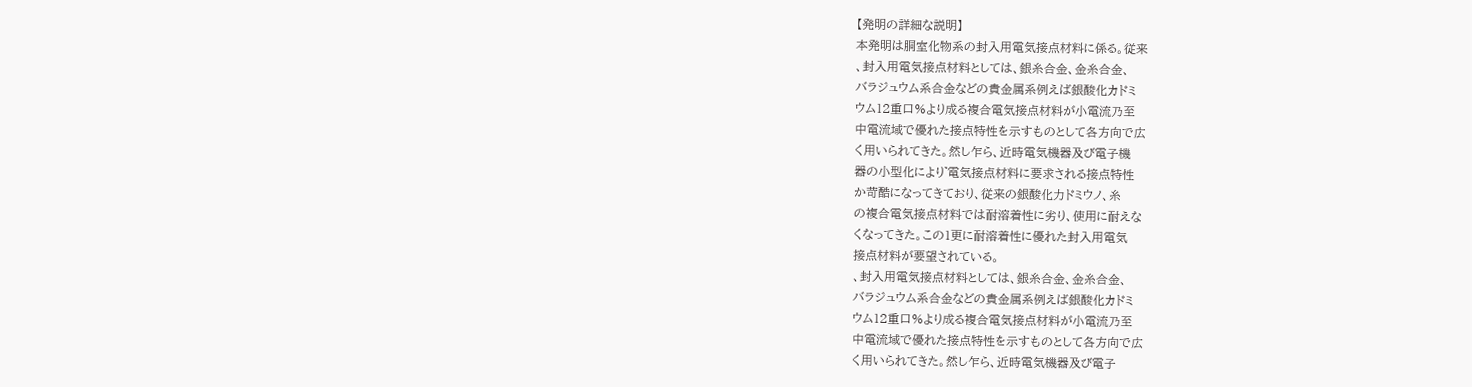【発明の詳細な説明】
本発明は胴室化物系の封入用電気接点材料に係る。従来
、封入用電気接点材料としては、銀糸合金、金糸合金、
バラジュウム系合金などの貴金属系例えば銀酸化カドミ
ウム12重口%より成る複合電気接点材料が小電流乃至
中電流域で優れた接点特性を示すものとして各方向で広
く用いられてきた。然し乍ら、近時電気機器及び電子機
器の小型化により゛電気接点材料に要求される接点特性
か苛酷になってきており、従来の銀酸化力ドミウノ、糸
の複合電気接点材料では耐溶着性に劣り、使用に耐えな
くなってきた。この1更に耐溶着性に優れた封入用電気
接点材料が要望されている。
、封入用電気接点材料としては、銀糸合金、金糸合金、
バラジュウム系合金などの貴金属系例えば銀酸化カドミ
ウム12重口%より成る複合電気接点材料が小電流乃至
中電流域で優れた接点特性を示すものとして各方向で広
く用いられてきた。然し乍ら、近時電気機器及び電子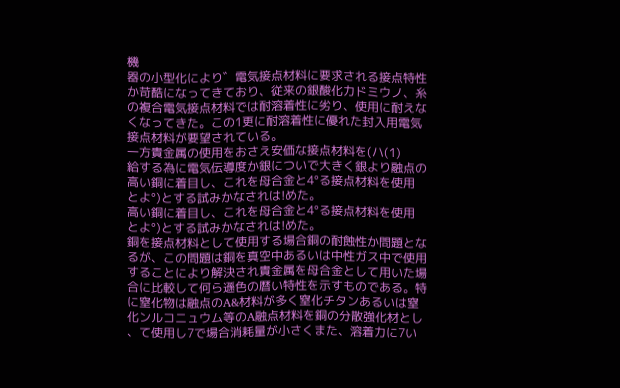機
器の小型化により゛電気接点材料に要求される接点特性
か苛酷になってきており、従来の銀酸化力ドミウノ、糸
の複合電気接点材料では耐溶着性に劣り、使用に耐えな
くなってきた。この1更に耐溶着性に優れた封入用電気
接点材料が要望されている。
一方貴金属の使用をおさえ安価な接点材料を(ハ(1)
給する為に電気伝導度か銀についで大きく銀より融点の
高い銅に着目し、これを母合金と4°る接点材料を使用
とよ°)とする試みかなされは!めた。
高い銅に着目し、これを母合金と4°る接点材料を使用
とよ°)とする試みかなされは!めた。
銅を接点材料として使用する場合銅の耐蝕性か問題とな
るが、この問題は銅を真空中あるいは中性ガス中で使用
することにより解決され貴金属を母合金として用いた場
合に比較して何ら遜色の暦い特性を示すものである。特
に窒化物は融点のA&材料が多く窒化チタンあるいは窒
化ンルコニュウム等のA融点材料を銅の分散強化材とし
、て使用し7で場合消耗量が小さくまた、溶着力に7い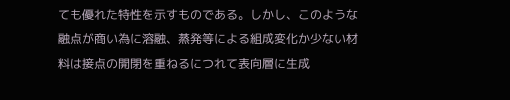ても優れた特性を示すものである。しかし、このような
融点が商い為に溶融、蒸発等による組成変化か少ない材
料は接点の開閉を重ねるにつれて表向層に生成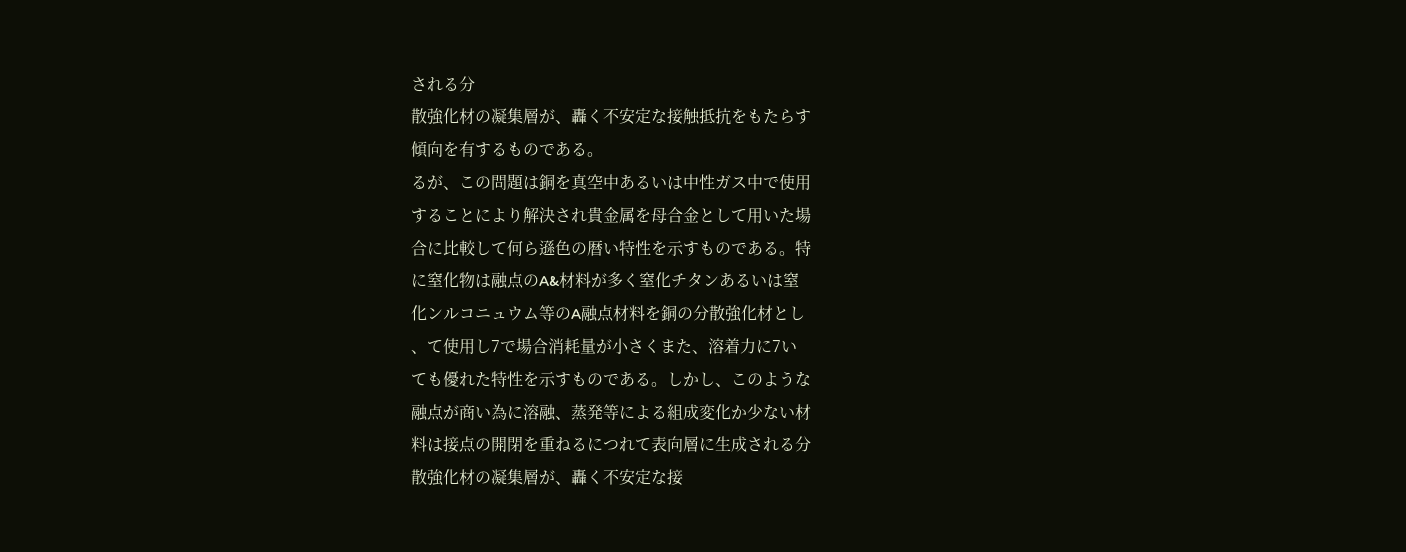される分
散強化材の凝集層が、轟く不安定な接触抵抗をもたらす
傾向を有するものである。
るが、この問題は銅を真空中あるいは中性ガス中で使用
することにより解決され貴金属を母合金として用いた場
合に比較して何ら遜色の暦い特性を示すものである。特
に窒化物は融点のA&材料が多く窒化チタンあるいは窒
化ンルコニュウム等のA融点材料を銅の分散強化材とし
、て使用し7で場合消耗量が小さくまた、溶着力に7い
ても優れた特性を示すものである。しかし、このような
融点が商い為に溶融、蒸発等による組成変化か少ない材
料は接点の開閉を重ねるにつれて表向層に生成される分
散強化材の凝集層が、轟く不安定な接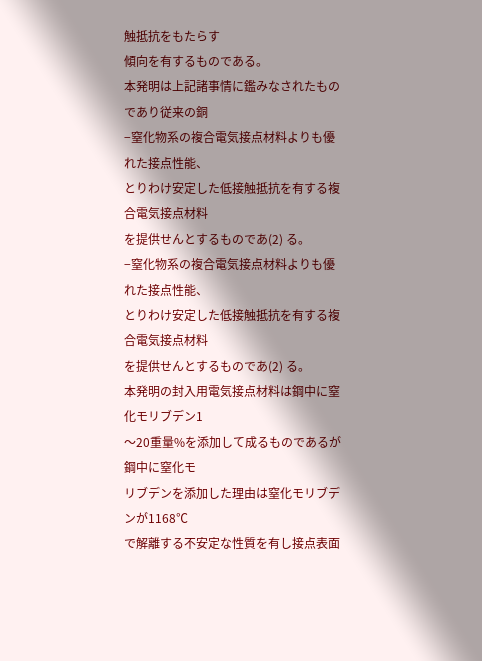触抵抗をもたらす
傾向を有するものである。
本発明は上記諸事情に鑑みなされたものであり従来の銅
−窒化物系の複合電気接点材料よりも優れた接点性能、
とりわけ安定した低接触抵抗を有する複合電気接点材料
を提供せんとするものであ(2) る。
−窒化物系の複合電気接点材料よりも優れた接点性能、
とりわけ安定した低接触抵抗を有する複合電気接点材料
を提供せんとするものであ(2) る。
本発明の封入用電気接点材料は鋼中に窒化モリブデン1
〜20重量%を添加して成るものであるが鋼中に窒化モ
リブデンを添加した理由は窒化モリブデンが1168℃
で解離する不安定な性質を有し接点表面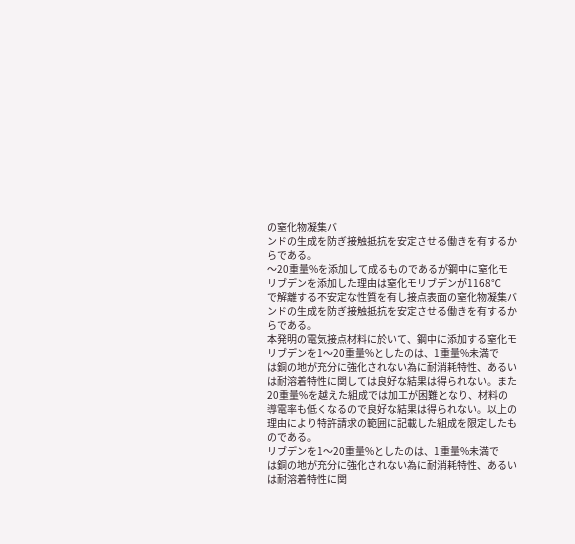の窒化物凝集バ
ンドの生成を防ぎ接触抵抗を安定させる働きを有するか
らである。
〜20重量%を添加して成るものであるが鋼中に窒化モ
リブデンを添加した理由は窒化モリブデンが1168℃
で解離する不安定な性質を有し接点表面の窒化物凝集バ
ンドの生成を防ぎ接触抵抗を安定させる働きを有するか
らである。
本発明の電気接点材料に於いて、鋼中に添加する窒化モ
リブデンを1〜20重量%としたのは、1重量%未満で
は銅の地が充分に強化されない為に耐消耗特性、あるい
は耐溶着特性に関しては良好な結果は得られない。また
20重量%を越えた組成では加工が困難となり、材料の
導電率も低くなるので良好な結果は得られない。以上の
理由により特許請求の範囲に記載した組成を限定したも
のである。
リブデンを1〜20重量%としたのは、1重量%未満で
は銅の地が充分に強化されない為に耐消耗特性、あるい
は耐溶着特性に関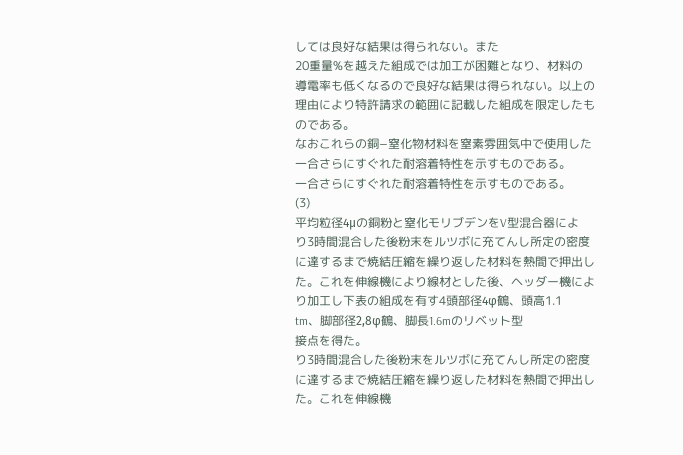しては良好な結果は得られない。また
20重量%を越えた組成では加工が困難となり、材料の
導電率も低くなるので良好な結果は得られない。以上の
理由により特許請求の範囲に記載した組成を限定したも
のである。
なおこれらの銅−窒化物材料を窒素雰囲気中で使用した
一合さらにすぐれた耐溶着特性を示すものである。
一合さらにすぐれた耐溶着特性を示すものである。
(3)
平均粒径4μの銅粉と窒化モリブデンをV型混合器によ
り3時間混合した後粉末をルツボに充てんし所定の密度
に達するまで焼結圧縮を繰り返した材料を熱間で押出し
た。これを伸線機により線材とした後、ヘッダー機によ
り加工し下表の組成を有す4頭部径4φ鶴、頭高1.1
tm、脚部径2,8φ鶴、脚長1.6mのリベット型
接点を得た。
り3時間混合した後粉末をルツボに充てんし所定の密度
に達するまで焼結圧縮を繰り返した材料を熱間で押出し
た。これを伸線機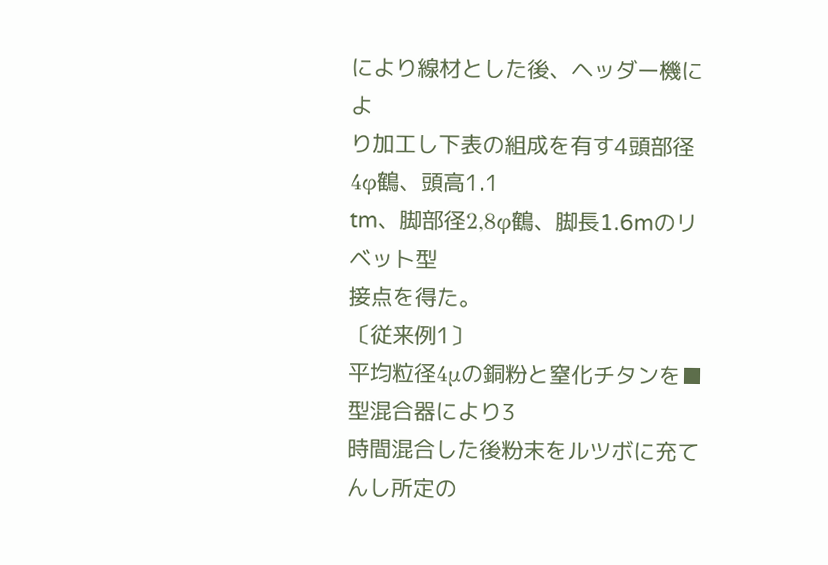により線材とした後、ヘッダー機によ
り加工し下表の組成を有す4頭部径4φ鶴、頭高1.1
tm、脚部径2,8φ鶴、脚長1.6mのリベット型
接点を得た。
〔従来例1〕
平均粒径4μの銅粉と窒化チタンを■型混合器により3
時間混合した後粉末をルツボに充てんし所定の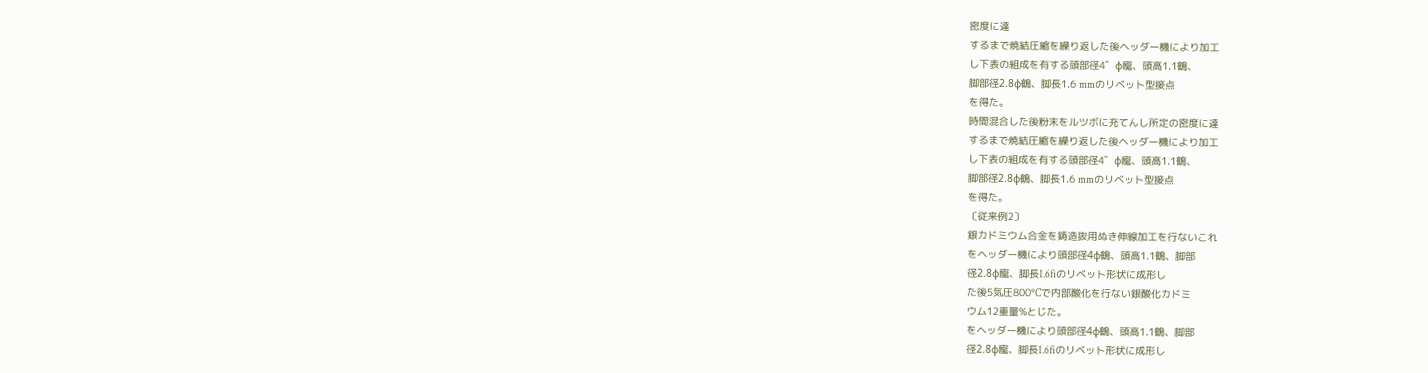密度に達
するまで焼結圧縮を繰り返した後ヘッダー機により加工
し下表の組成を有する頭部径4゛φ寵、頭高1.1鶴、
脚部径2.8φ鶴、脚長1.6 mmのリベット型接点
を得た。
時間混合した後粉末をルツボに充てんし所定の密度に達
するまで焼結圧縮を繰り返した後ヘッダー機により加工
し下表の組成を有する頭部径4゛φ寵、頭高1.1鶴、
脚部径2.8φ鶴、脚長1.6 mmのリベット型接点
を得た。
〔従来例2〕
銀カドミウム合金を鋳造抜用ぬき伸線加工を行ないこれ
をヘッダー機により頭部径4φ鶴、頭高1.1鶴、脚部
径2.8φ寵、脚長1.6fiのリベット形状に成形し
た後5気圧800°Cで内部酸化を行ない銀酸化カドミ
ウム12重量%とじた。
をヘッダー機により頭部径4φ鶴、頭高1.1鶴、脚部
径2.8φ寵、脚長1.6fiのリベット形状に成形し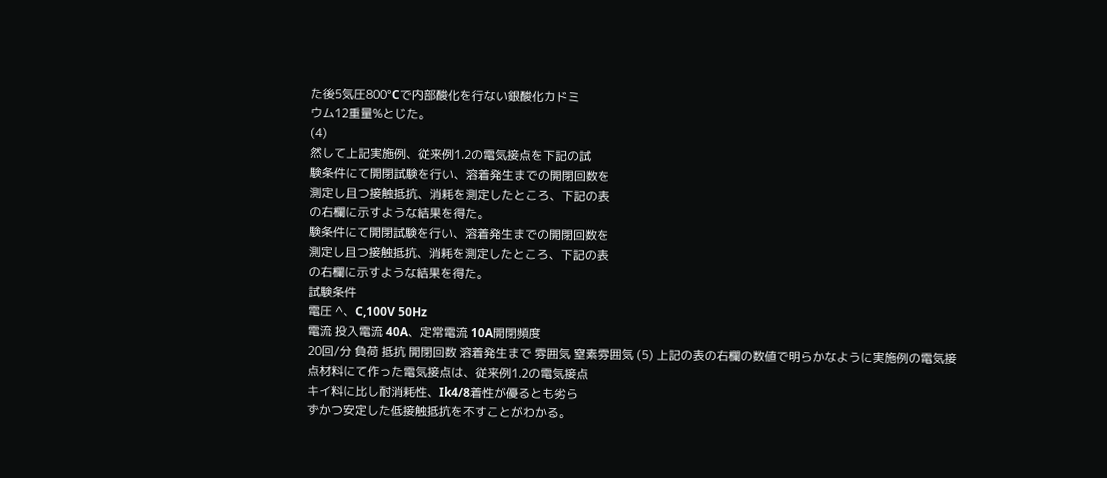た後5気圧800°Cで内部酸化を行ない銀酸化カドミ
ウム12重量%とじた。
(4)
然して上記実施例、従来例1.2の電気接点を下記の試
験条件にて開閉試験を行い、溶着発生までの開閉回数を
測定し且つ接触抵抗、消耗を測定したところ、下記の表
の右欄に示すような結果を得た。
験条件にて開閉試験を行い、溶着発生までの開閉回数を
測定し且つ接触抵抗、消耗を測定したところ、下記の表
の右欄に示すような結果を得た。
試験条件
電圧 ^、C,100V 50Hz
電流 投入電流 40A、定常電流 10A開閉頻度
20回/分 負荷 抵抗 開閉回数 溶着発生まで 雰囲気 窒素雰囲気 (5) 上記の表の右欄の数値で明らかなように実施例の電気接
点材料にて作った電気接点は、従来例1.2の電気接点
キイ料に比し耐消耗性、Ik4/8着性が優るとも劣ら
ずかつ安定した低接触抵抗を不すことがわかる。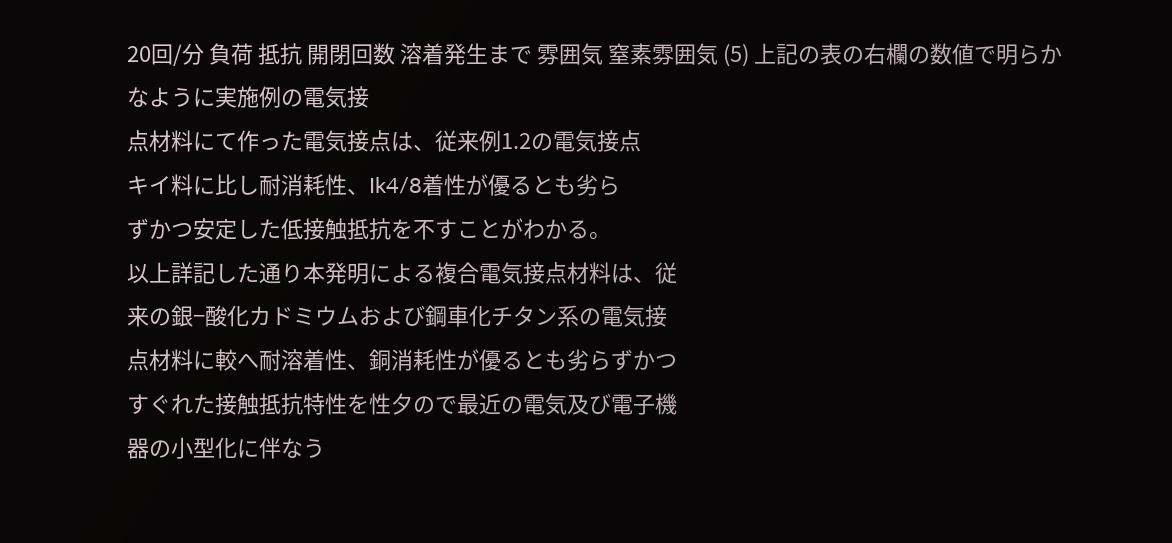20回/分 負荷 抵抗 開閉回数 溶着発生まで 雰囲気 窒素雰囲気 (5) 上記の表の右欄の数値で明らかなように実施例の電気接
点材料にて作った電気接点は、従来例1.2の電気接点
キイ料に比し耐消耗性、Ik4/8着性が優るとも劣ら
ずかつ安定した低接触抵抗を不すことがわかる。
以上詳記した通り本発明による複合電気接点材料は、従
来の銀−酸化カドミウムおよび鋼車化チタン系の電気接
点材料に較へ耐溶着性、銅消耗性が優るとも劣らずかつ
すぐれた接触抵抗特性を性夕ので最近の電気及び電子機
器の小型化に伴なう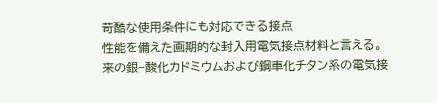苛酷な使用条件にも対応できる接点
性能を備えた画期的な封入用電気接点材料と言える。
来の銀−酸化カドミウムおよび鋼車化チタン系の電気接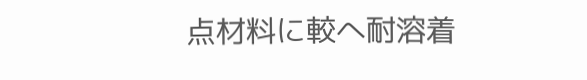点材料に較へ耐溶着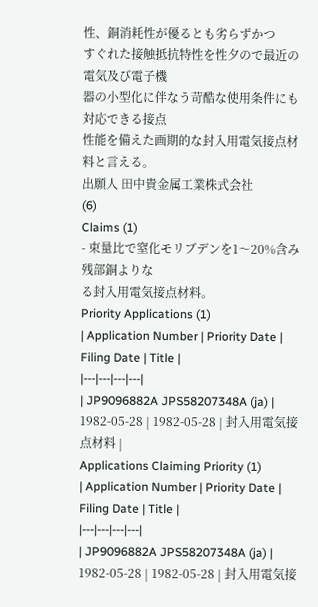性、銅消耗性が優るとも劣らずかつ
すぐれた接触抵抗特性を性夕ので最近の電気及び電子機
器の小型化に伴なう苛酷な使用条件にも対応できる接点
性能を備えた画期的な封入用電気接点材料と言える。
出願人 田中貴金属工業株式会社
(6)
Claims (1)
- 束量比で窒化モリブデンを1〜20%含み残部銅よりな
る封入用電気接点材料。
Priority Applications (1)
| Application Number | Priority Date | Filing Date | Title |
|---|---|---|---|
| JP9096882A JPS58207348A (ja) | 1982-05-28 | 1982-05-28 | 封入用電気接点材料 |
Applications Claiming Priority (1)
| Application Number | Priority Date | Filing Date | Title |
|---|---|---|---|
| JP9096882A JPS58207348A (ja) | 1982-05-28 | 1982-05-28 | 封入用電気接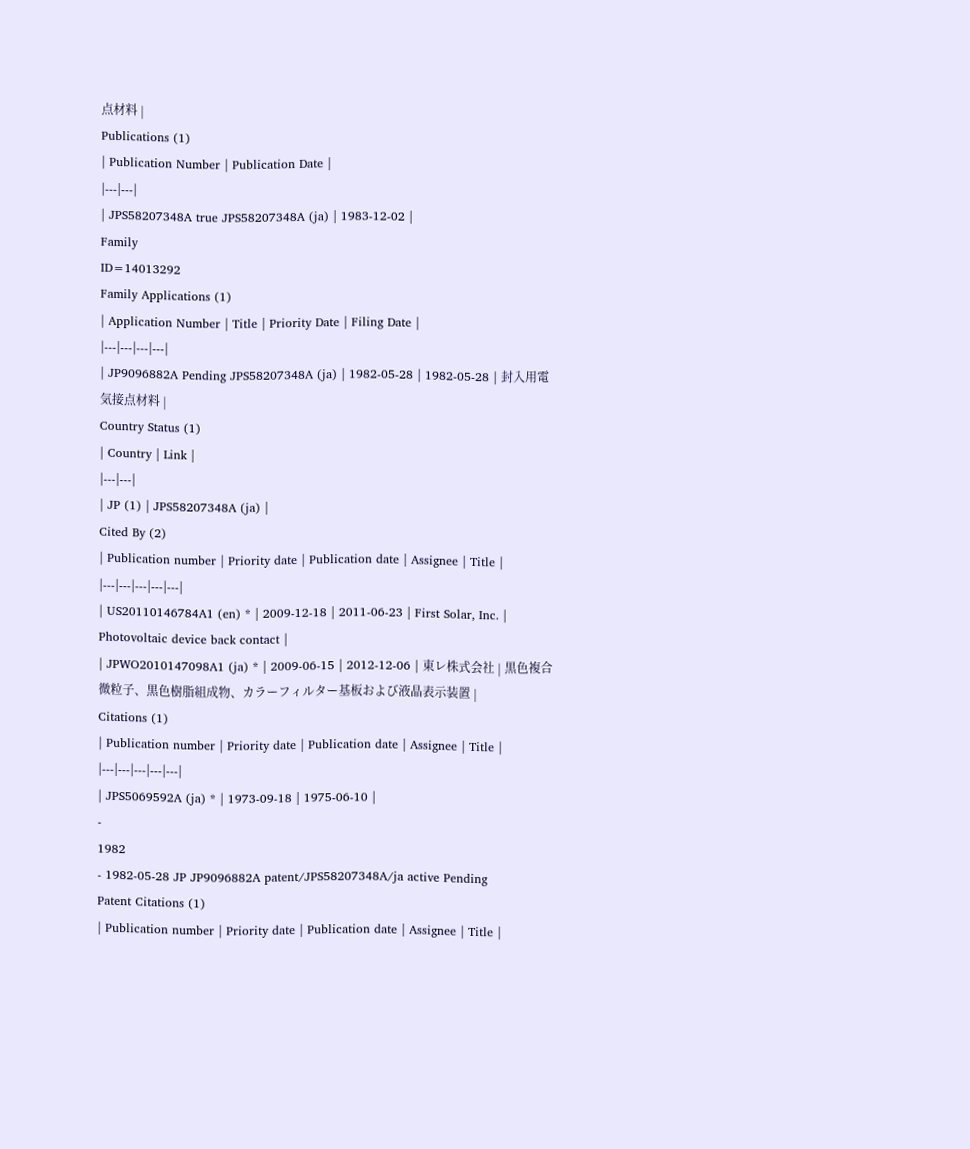点材料 |
Publications (1)
| Publication Number | Publication Date |
|---|---|
| JPS58207348A true JPS58207348A (ja) | 1983-12-02 |
Family
ID=14013292
Family Applications (1)
| Application Number | Title | Priority Date | Filing Date |
|---|---|---|---|
| JP9096882A Pending JPS58207348A (ja) | 1982-05-28 | 1982-05-28 | 封入用電気接点材料 |
Country Status (1)
| Country | Link |
|---|---|
| JP (1) | JPS58207348A (ja) |
Cited By (2)
| Publication number | Priority date | Publication date | Assignee | Title |
|---|---|---|---|---|
| US20110146784A1 (en) * | 2009-12-18 | 2011-06-23 | First Solar, Inc. | Photovoltaic device back contact |
| JPWO2010147098A1 (ja) * | 2009-06-15 | 2012-12-06 | 東レ株式会社 | 黒色複合微粒子、黒色樹脂組成物、カラーフィルター基板および液晶表示装置 |
Citations (1)
| Publication number | Priority date | Publication date | Assignee | Title |
|---|---|---|---|---|
| JPS5069592A (ja) * | 1973-09-18 | 1975-06-10 |
-
1982
- 1982-05-28 JP JP9096882A patent/JPS58207348A/ja active Pending
Patent Citations (1)
| Publication number | Priority date | Publication date | Assignee | Title |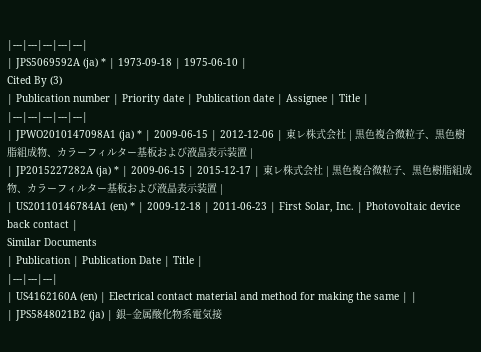|---|---|---|---|---|
| JPS5069592A (ja) * | 1973-09-18 | 1975-06-10 |
Cited By (3)
| Publication number | Priority date | Publication date | Assignee | Title |
|---|---|---|---|---|
| JPWO2010147098A1 (ja) * | 2009-06-15 | 2012-12-06 | 東レ株式会社 | 黒色複合微粒子、黒色樹脂組成物、カラーフィルター基板および液晶表示装置 |
| JP2015227282A (ja) * | 2009-06-15 | 2015-12-17 | 東レ株式会社 | 黒色複合微粒子、黒色樹脂組成物、カラーフィルター基板および液晶表示装置 |
| US20110146784A1 (en) * | 2009-12-18 | 2011-06-23 | First Solar, Inc. | Photovoltaic device back contact |
Similar Documents
| Publication | Publication Date | Title |
|---|---|---|
| US4162160A (en) | Electrical contact material and method for making the same | |
| JPS5848021B2 (ja) | 銀−金属酸化物系電気接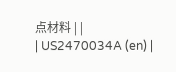点材料 | |
| US2470034A (en) |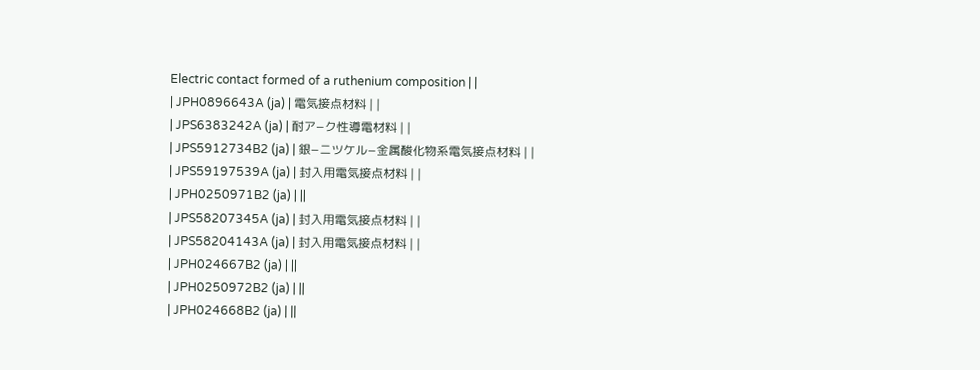Electric contact formed of a ruthenium composition | |
| JPH0896643A (ja) | 電気接点材料 | |
| JPS6383242A (ja) | 耐ア−ク性導電材料 | |
| JPS5912734B2 (ja) | 銀−ニツケル−金属酸化物系電気接点材料 | |
| JPS59197539A (ja) | 封入用電気接点材料 | |
| JPH0250971B2 (ja) | ||
| JPS58207345A (ja) | 封入用電気接点材料 | |
| JPS58204143A (ja) | 封入用電気接点材料 | |
| JPH024667B2 (ja) | ||
| JPH0250972B2 (ja) | ||
| JPH024668B2 (ja) | ||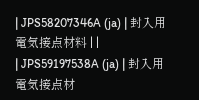| JPS58207346A (ja) | 封入用電気接点材料 | |
| JPS59197538A (ja) | 封入用電気接点材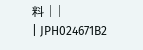料 | |
| JPH024671B2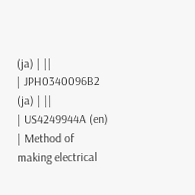(ja) | ||
| JPH0340096B2 (ja) | ||
| US4249944A (en) | Method of making electrical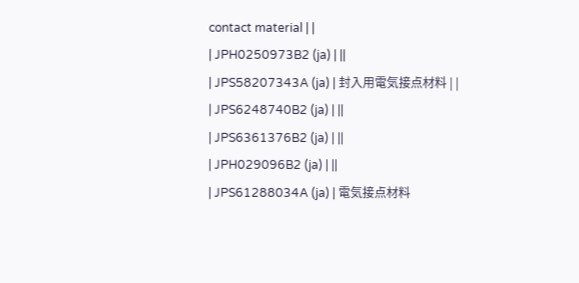contact material | |
| JPH0250973B2 (ja) | ||
| JPS58207343A (ja) | 封入用電気接点材料 | |
| JPS6248740B2 (ja) | ||
| JPS6361376B2 (ja) | ||
| JPH029096B2 (ja) | ||
| JPS61288034A (ja) | 電気接点材料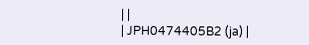| |
| JPH0474405B2 (ja) |